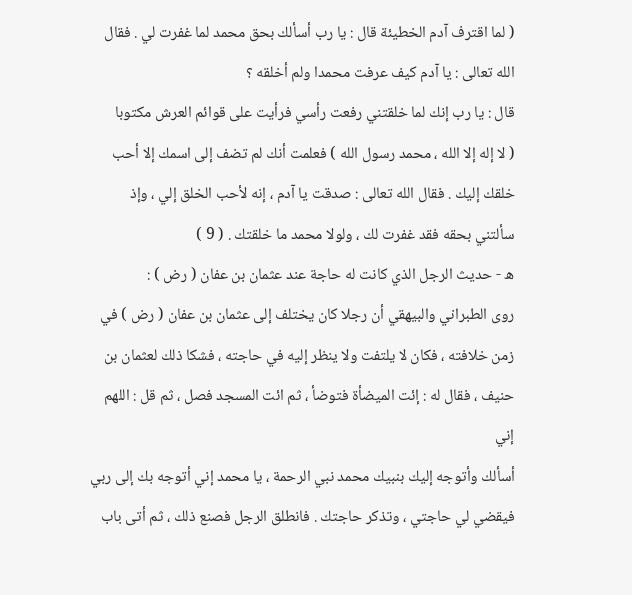( لما اقترف آدم الخطيئة قال : يا رب أسألك بحق محمد لما غفرت لي . فقال
الله تعالى : يا آدم كيف عرفت محمدا ولم أخلقه ؟
قال : يا رب إنك لما خلقتني رفعت رأسي فرأيت على قوائم العرش مكتوبا
( لا إله إلا الله ، محمد رسول الله ) فعلمت أنك لم تضف إلى اسمك إلا أحب
خلقك إليك . فقال الله تعالى : صدقت يا آدم ، إنه لأحب الخلق إلي ، وإذ
سألتني بحقه فقد غفرت لك ، ولولا محمد ما خلقتك . ( 9 )
ه - حديث الرجل الذي كانت له حاجة عند عثمان بن عفان ( رض ) :
روى الطبراني والبيهقي أن رجلا كان يختلف إلى عثمان بن عفان ( رض ) في
زمن خلافته ، فكان لا يلتفت ولا ينظر إليه في حاجته ، فشكا ذلك لعثمان بن
حنيف ، فقال له : إئت الميضأة فتوضأ ، ثم ائت المسجد فصل ، ثم قل : اللهم إني
أسألك وأتوجه إليك بنبيك محمد نبي الرحمة ، يا محمد إني أتوجه بك إلى ربي
فيقضي لي حاجتي ، وتذكر حاجتك . فانطلق الرجل فصنع ذلك ، ثم أتى باب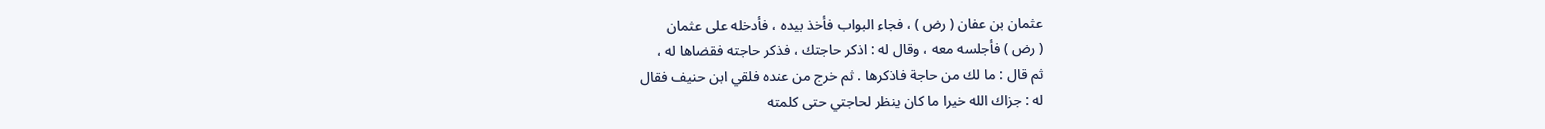عثمان بن عفان ( رض ) ، فجاء البواب فأخذ بيده ، فأدخله على عثمان
( رض ) فأجلسه معه ، وقال له : اذكر حاجتك ، فذكر حاجته فقضاها له ،
ثم قال : ما لك من حاجة فاذكرها . ثم خرج من عنده فلقي ابن حنيف فقال
له : جزاك الله خيرا ما كان ينظر لحاجتي حتى كلمته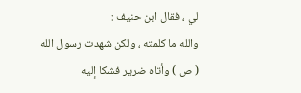لي ، فقال ابن حنيف :
والله ما كلمته ، ولكن شهدت رسول الله ( ص ) وأتاه ضرير فشكا إليه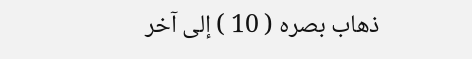ذهاب بصره ( 10 ) إلى آخر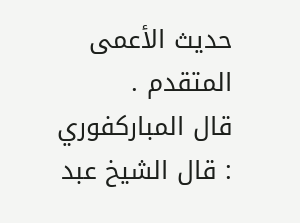حديث الأعمى المتقدم .
قال المباركفوري : قال الشيخ عبد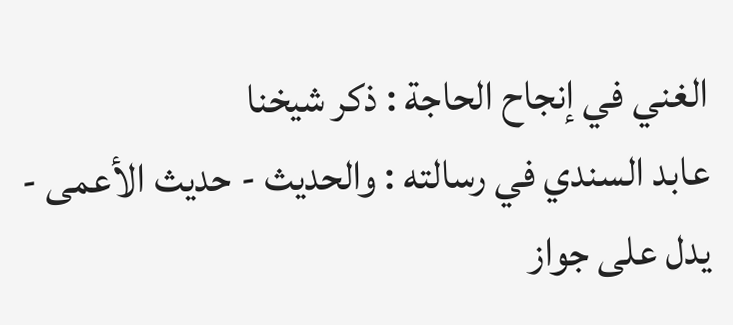الغني في إنجاح الحاجة : ذكر شيخنا
عابد السندي في رسالته : والحديث - حديث الأعمى - يدل على جواز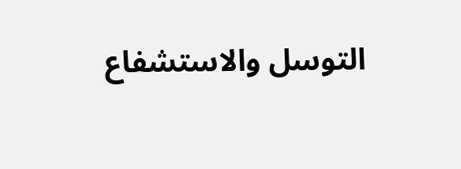التوسل والاستشفاع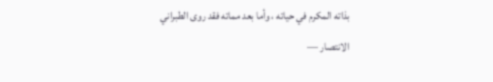بذاته المكرم في حياته ، وأما بعد مماته فقد روى الطبراني
الانتصار —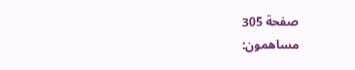صفحة 305
مساهمون: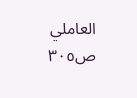العاملي
ص٣٠٥